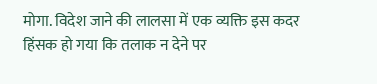मोगा. विदेश जाने की लालसा में एक व्यक्ति इस कदर हिंसक हो गया कि तलाक न देने पर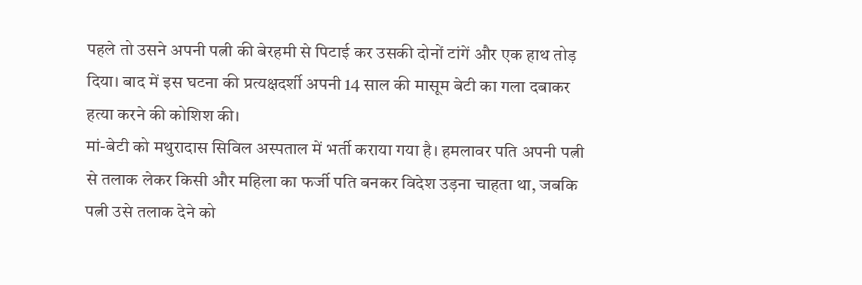पहले तो उसने अपनी पत्नी की बेरहमी से पिटाई कर उसकी दोनों टांगें और एक हाथ तोड़ दिया। बाद में इस घटना की प्रत्यक्षदर्शी अपनी 14 साल की मासूम बेटी का गला दबाकर हत्या करने की कोशिश की।
मां-बेटी को मथुरादास सिविल अस्पताल में भर्ती कराया गया है। हमलावर पति अपनी पत्नी से तलाक लेकर किसी और महिला का फर्जी पति बनकर विदेश उड़ना चाहता था, जबकि पत्नी उसे तलाक देने को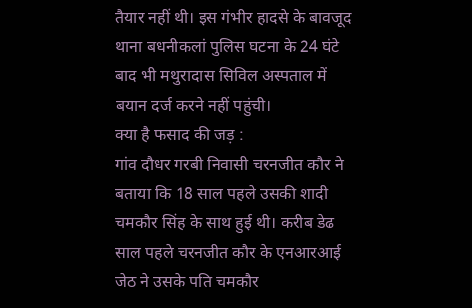तैयार नहीं थी। इस गंभीर हादसे के बावजूद थाना बधनीकलां पुलिस घटना के 24 घंटे बाद भी मथुरादास सिविल अस्पताल में बयान दर्ज करने नहीं पहुंची।
क्या है फसाद की जड़ :
गांव दौधर गरबी निवासी चरनजीत कौर ने बताया कि 18 साल पहले उसकी शादी चमकौर सिंह के साथ हुई थी। करीब डेढ साल पहले चरनजीत कौर के एनआरआई जेठ ने उसके पति चमकौर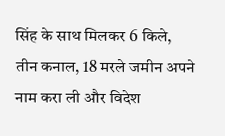सिंह के साथ मिलकर 6 किले, तीन कनाल, 18 मरले जमीन अपने नाम करा ली और विदेश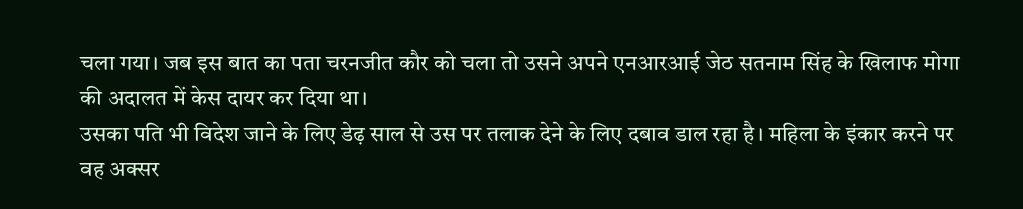चला गया। जब इस बात का पता चरनजीत कौर को चला तो उसने अपने एनआरआई जेठ सतनाम सिंह के खिलाफ मोगा की अदालत में केस दायर कर दिया था।
उसका पति भी विदेश जाने के लिए डेढ़ साल से उस पर तलाक देने के लिए दबाव डाल रहा है। महिला के इंकार करने पर वह अक्सर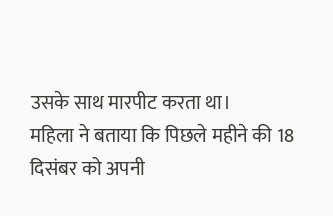उसके साथ मारपीट करता था।
महिला ने बताया कि पिछले महीने की 18 दिसंबर को अपनी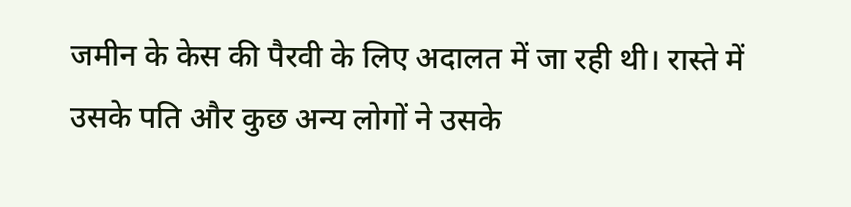जमीन के केस की पैरवी के लिए अदालत में जा रही थी। रास्ते में उसके पति और कुछ अन्य लोगों ने उसके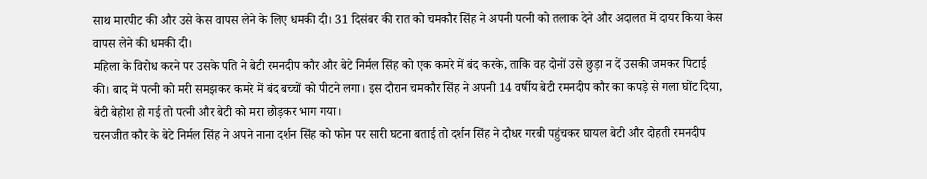साथ मारपीट की और उसे केस वापस लेने के लिए धमकी दी। 31 दिसंबर की रात को चमकौर सिंह ने अपनी पत्नी को तलाक देने और अदालत में दायर किया केस वापस लेने की धमकी दी।
महिला के विरोध करने पर उसके पति ने बेटी रमनदीप कौर और बेटे निर्मल सिंह को एक कमरे में बंद करके, ताकि वह दोनों उसे छुड़ा न दें उसकी जमकर पिटाई की। बाद में पत्नी को मरी समझकर कमरे में बंद बच्चों को पीटने लगा। इस दौरान चमकौर सिंह ने अपनी 14 वर्षीय बेटी रमनदीप कौर का कपड़े से गला घोंट दिया, बेटी बेहोश हो गई तो पत्नी और बेटी को मरा छोड़कर भाग गया।
चरनजीत कौर के बेटे निर्मल सिंह ने अपने नाना दर्शन सिंह को फोन पर सारी घटना बताई तो दर्शन सिंह ने दौधर गरबी पहुंचकर घायल बेटी और दोहती रमनदीप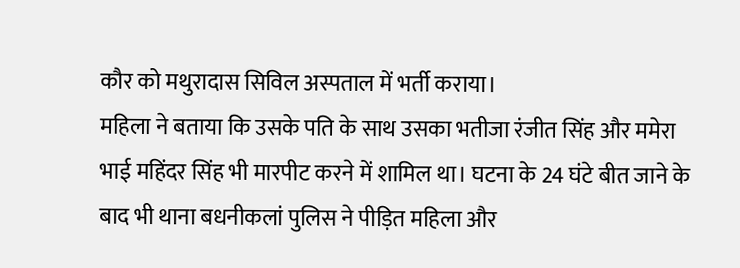कौर को मथुरादास सिविल अस्पताल में भर्ती कराया।
महिला ने बताया कि उसके पति के साथ उसका भतीजा रंजीत सिंह और ममेरा भाई महिंदर सिंह भी मारपीट करने में शामिल था। घटना के 24 घंटे बीत जाने के बाद भी थाना बधनीकलां पुलिस ने पीड़ित महिला और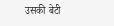उसकी बेटी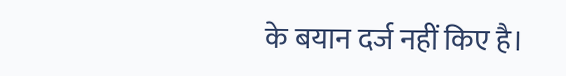के बयान दर्ज नहीं किए है।